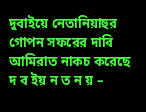দুবাইয়ে নেতানিয়াহুর গোপন সফরের দাবি আমিরাত নাকচ করেছে
দ ব ইয় ন ত ন য় –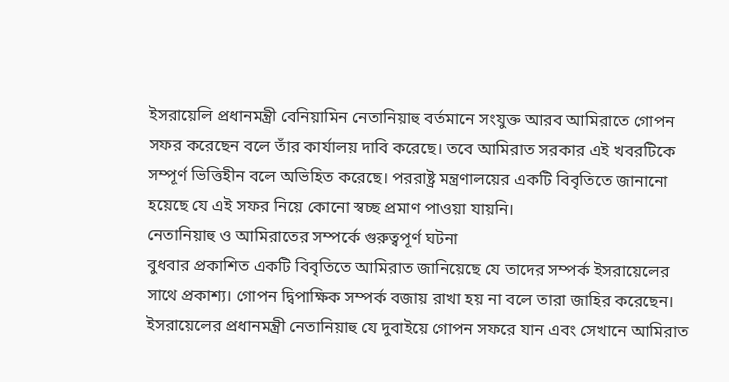ইসরায়েলি প্রধানমন্ত্রী বেনিয়ামিন নেতানিয়াহু বর্তমানে সংযুক্ত আরব আমিরাতে গোপন সফর করেছেন বলে তাঁর কার্যালয় দাবি করেছে। তবে আমিরাত সরকার এই খবরটিকে সম্পূর্ণ ভিত্তিহীন বলে অভিহিত করেছে। পররাষ্ট্র মন্ত্রণালয়ের একটি বিবৃতিতে জানানো হয়েছে যে এই সফর নিয়ে কোনো স্বচ্ছ প্রমাণ পাওয়া যায়নি।
নেতানিয়াহু ও আমিরাতের সম্পর্কে গুরুত্বপূর্ণ ঘটনা
বুধবার প্রকাশিত একটি বিবৃতিতে আমিরাত জানিয়েছে যে তাদের সম্পর্ক ইসরায়েলের সাথে প্রকাশ্য। গোপন দ্বিপাক্ষিক সম্পর্ক বজায় রাখা হয় না বলে তারা জাহির করেছেন। ইসরায়েলের প্রধানমন্ত্রী নেতানিয়াহু যে দুবাইয়ে গোপন সফরে যান এবং সেখানে আমিরাত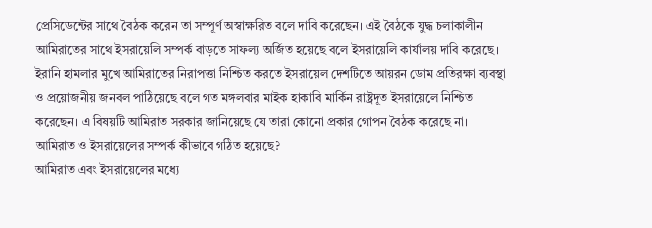প্রেসিডেন্টের সাথে বৈঠক করেন তা সম্পূর্ণ অস্বাক্ষরিত বলে দাবি করেছেন। এই বৈঠকে যুদ্ধ চলাকালীন আমিরাতের সাথে ইসরায়েলি সম্পর্ক বাড়তে সাফল্য অর্জিত হয়েছে বলে ইসরায়েলি কার্যালয় দাবি করেছে।
ইরানি হামলার মুখে আমিরাতের নিরাপত্তা নিশ্চিত করতে ইসরায়েল দেশটিতে আয়রন ডোম প্রতিরক্ষা ব্যবস্থা ও প্রয়োজনীয় জনবল পাঠিয়েছে বলে গত মঙ্গলবার মাইক হাকাবি মার্কিন রাষ্ট্রদূত ইসরায়েলে নিশ্চিত করেছেন। এ বিষয়টি আমিরাত সরকার জানিয়েছে যে তারা কোনো প্রকার গোপন বৈঠক করেছে না।
আমিরাত ও ইসরায়েলের সম্পর্ক কীভাবে গঠিত হয়েছে?
আমিরাত এবং ইসরায়েলের মধ্যে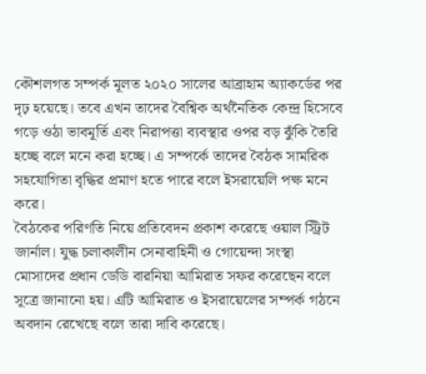কৌশলগত সম্পর্ক মূলত ২০২০ সালের আব্রাহাম অ্যাকর্ডের পর দৃঢ় হয়েছে। তবে এখন তাদের বৈশ্বিক অর্থনৈতিক কেন্দ্র হিসেবে গড়ে ওঠা ভাবমূর্তি এবং নিরাপত্তা ব্যবস্থার ওপর বড় ঝুঁকি তৈরি হচ্ছে বলে মনে করা হচ্ছে। এ সম্পর্কে তাদের বৈঠক সামরিক সহযোগিতা বৃদ্ধির প্রমাণ হতে পারে বলে ইসরায়েলি পক্ষ মনে করে।
বৈঠকের পরিণতি নিয়ে প্রতিবেদন প্রকাশ করেছে ওয়াল স্ট্রিট জার্নাল। যুদ্ধ চলাকালীন সেনাবাহিনী ও গোয়েন্দা সংস্থা মোসাদের প্রধান ডেডি বারনিয়া আমিরাত সফর করেছেন বলে সূত্রে জানানো হয়। এটি আমিরাত ও ইসরায়েলের সম্পর্ক গঠনে অবদান রেখেছে বলে তারা দাবি করেছে।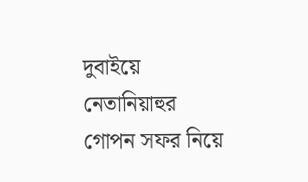দুবাইয়ে নেতানিয়াহুর গোপন সফর নিয়ে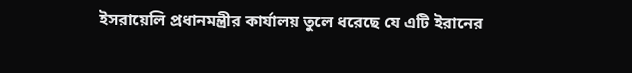ইসরায়েলি প্রধানমন্ত্রীর কার্যালয় তুলে ধরেছে যে এটি ইরানের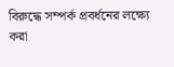বিরুদ্ধে সম্পর্ক প্রবর্ধনের লক্ষ্যে করা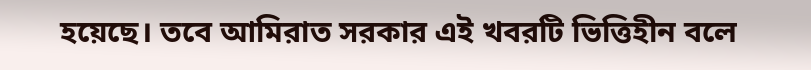হয়েছে। তবে আমিরাত সরকার এই খবরটি ভিত্তিহীন বলে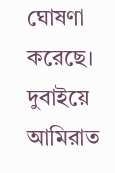ঘোষণা করেছে। দুবাইয়ে আমিরাত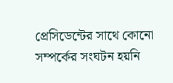প্রেসিডেন্টের সাথে কোনো সম্পর্কের সংঘটন হয়নি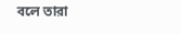বলে তারা